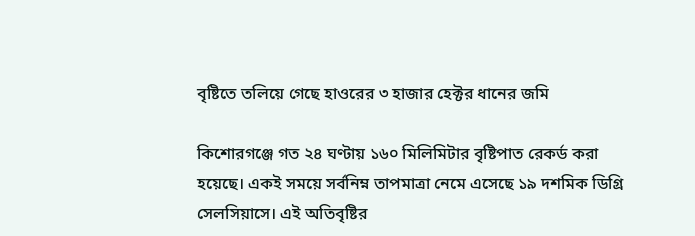বৃষ্টিতে তলিয়ে গেছে হাওরের ৩ হাজার হেক্টর ধানের জমি

কিশোরগঞ্জে গত ২৪ ঘণ্টায় ১৬০ মিলিমিটার বৃষ্টিপাত রেকর্ড করা হয়েছে। একই সময়ে সর্বনিম্ন তাপমাত্রা নেমে এসেছে ১৯ দশমিক ডিগ্রি সেলসিয়াসে। এই অতিবৃষ্টির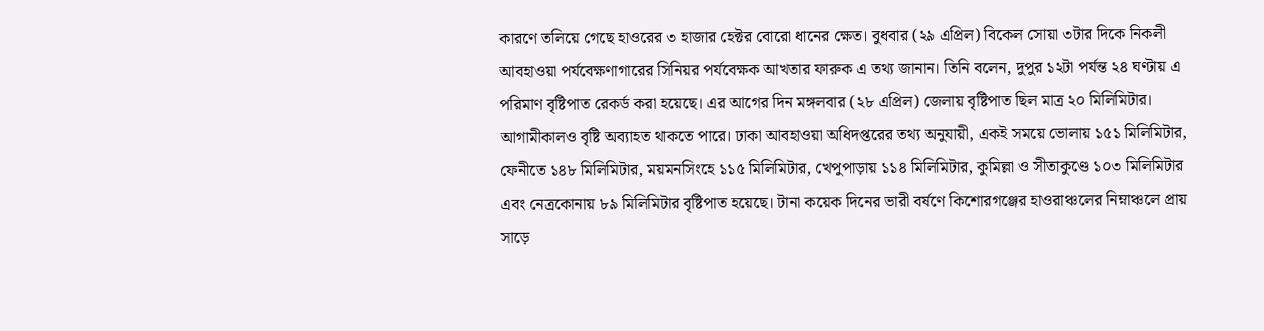কারণে তলিয়ে গেছে হাওরের ৩ হাজার হেক্টর বোরো ধানের ক্ষেত। বুধবার (২৯ এপ্রিল) বিকেল সোয়া ৩টার দিকে নিকলী আবহাওয়া পর্যবেক্ষণাগারের সিনিয়র পর্যবেক্ষক আখতার ফারুক এ তথ্য জানান। তিনি বলেন, দুপুর ১২টা পর্যন্ত ২৪ ঘণ্টায় এ পরিমাণ বৃষ্টিপাত রেকর্ড করা হয়েছে। এর আগের দিন মঙ্গলবার (২৮ এপ্রিল) জেলায় বৃষ্টিপাত ছিল মাত্র ২০ মিলিমিটার। আগামীকালও বৃষ্টি অব্যাহত থাকতে পারে। ঢাকা আবহাওয়া অধিদপ্তরের তথ্য অনুযায়ী, একই সময়ে ভোলায় ১৫১ মিলিমিটার, ফেনীতে ১৪৮ মিলিমিটার, ময়মনসিংহে ১১৫ মিলিমিটার, খেপুপাড়ায় ১১৪ মিলিমিটার, কুমিল্লা ও সীতাকুণ্ডে ১০৩ মিলিমিটার এবং নেত্রকোনায় ৮৯ মিলিমিটার বৃষ্টিপাত হয়েছে। টানা কয়েক দিনের ভারী বর্ষণে কিশোরগঞ্জের হাওরাঞ্চলের নিম্নাঞ্চলে প্রায় সাড়ে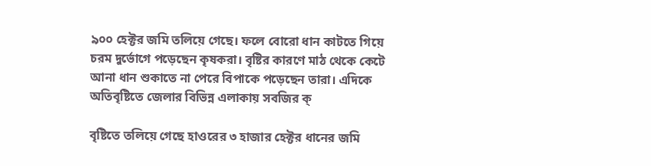৯০০ হেক্টর জমি তলিয়ে গেছে। ফলে বোরো ধান কাটতে গিয়ে চরম দুর্ভোগে পড়েছেন কৃষকরা। বৃষ্টির কারণে মাঠ থেকে কেটে আনা ধান শুকাতে না পেরে বিপাকে পড়েছেন তারা। এদিকে অতিবৃষ্টিতে জেলার বিভিন্ন এলাকায় সবজির ক্

বৃষ্টিতে তলিয়ে গেছে হাওরের ৩ হাজার হেক্টর ধানের জমি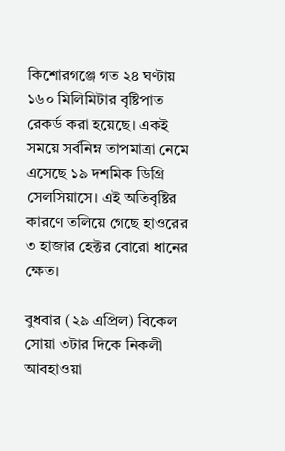কিশোরগঞ্জে গত ২৪ ঘণ্টায় ১৬০ মিলিমিটার বৃষ্টিপাত রেকর্ড করা হয়েছে। একই সময়ে সর্বনিম্ন তাপমাত্রা নেমে এসেছে ১৯ দশমিক ডিগ্রি সেলসিয়াসে। এই অতিবৃষ্টির কারণে তলিয়ে গেছে হাওরের ৩ হাজার হেক্টর বোরো ধানের ক্ষেত।

বুধবার (২৯ এপ্রিল) বিকেল সোয়া ৩টার দিকে নিকলী আবহাওয়া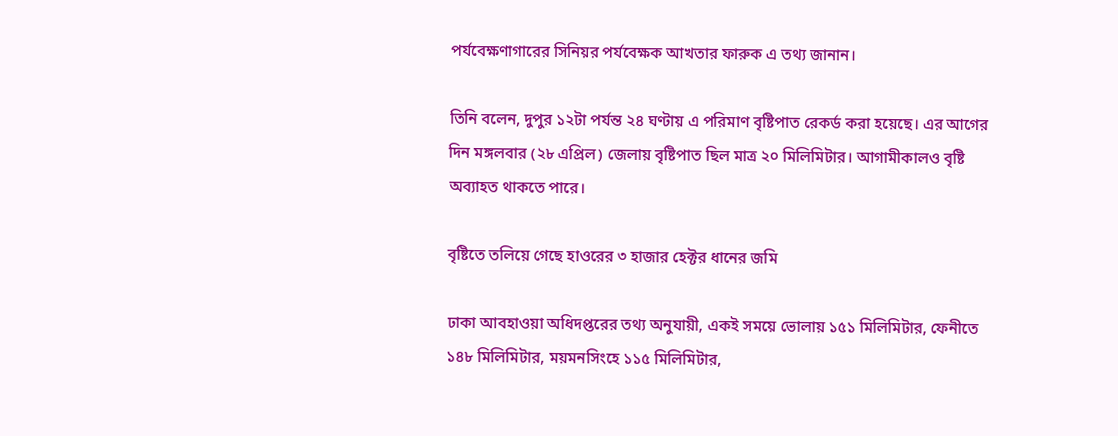পর্যবেক্ষণাগারের সিনিয়র পর্যবেক্ষক আখতার ফারুক এ তথ্য জানান।

তিনি বলেন, দুপুর ১২টা পর্যন্ত ২৪ ঘণ্টায় এ পরিমাণ বৃষ্টিপাত রেকর্ড করা হয়েছে। এর আগের দিন মঙ্গলবার (২৮ এপ্রিল) জেলায় বৃষ্টিপাত ছিল মাত্র ২০ মিলিমিটার। আগামীকালও বৃষ্টি অব্যাহত থাকতে পারে।

বৃষ্টিতে তলিয়ে গেছে হাওরের ৩ হাজার হেক্টর ধানের জমি

ঢাকা আবহাওয়া অধিদপ্তরের তথ্য অনুযায়ী, একই সময়ে ভোলায় ১৫১ মিলিমিটার, ফেনীতে ১৪৮ মিলিমিটার, ময়মনসিংহে ১১৫ মিলিমিটার,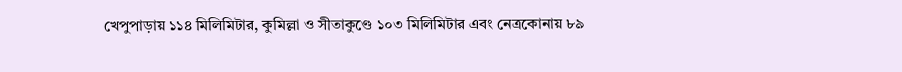খেপুপাড়ায় ১১৪ মিলিমিটার, কুমিল্লা ও সীতাকুণ্ডে ১০৩ মিলিমিটার এবং নেত্রকোনায় ৮৯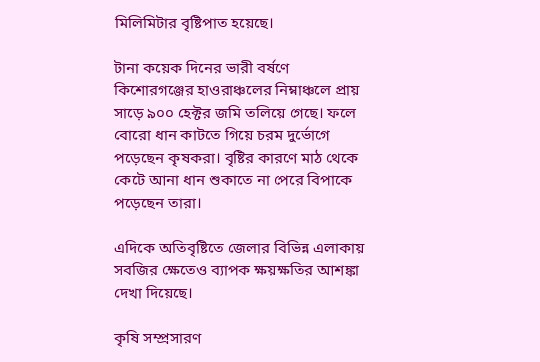মিলিমিটার বৃষ্টিপাত হয়েছে।

টানা কয়েক দিনের ভারী বর্ষণে কিশোরগঞ্জের হাওরাঞ্চলের নিম্নাঞ্চলে প্রায় সাড়ে ৯০০ হেক্টর জমি তলিয়ে গেছে। ফলে বোরো ধান কাটতে গিয়ে চরম দুর্ভোগে পড়েছেন কৃষকরা। বৃষ্টির কারণে মাঠ থেকে কেটে আনা ধান শুকাতে না পেরে বিপাকে পড়েছেন তারা।

এদিকে অতিবৃষ্টিতে জেলার বিভিন্ন এলাকায় সবজির ক্ষেতেও ব্যাপক ক্ষয়ক্ষতির আশঙ্কা দেখা দিয়েছে।

কৃষি সম্প্রসারণ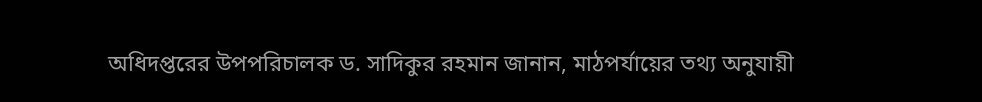অধিদপ্তরের উপপরিচালক ড. সাদিকুর রহমান জানান, মাঠপর্যায়ের তথ্য অনুযায়ী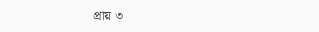প্রায় ৩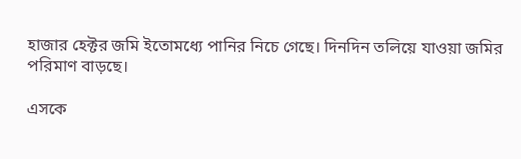হাজার হেক্টর জমি ইতোমধ্যে পানির নিচে গেছে। দিনদিন তলিয়ে যাওয়া জমির পরিমাণ বাড়ছে।

এসকে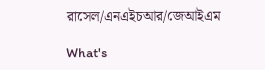রাসেল/এনএইচআর/জেআইএম

What's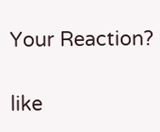Your Reaction?

like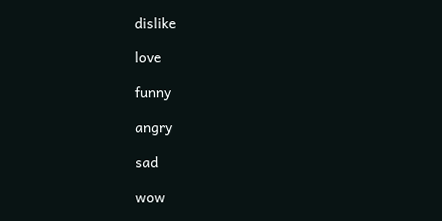dislike

love

funny

angry

sad

wow